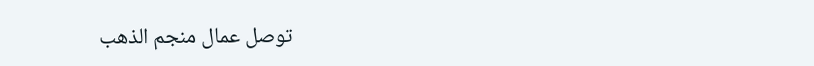توصل عمال منجم الذهب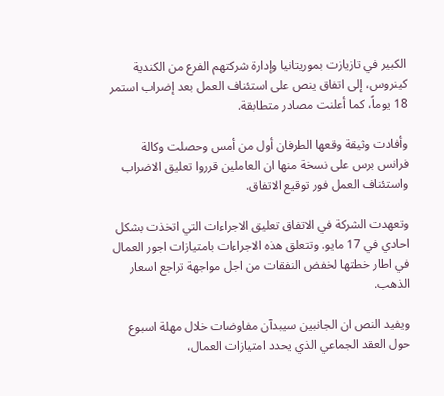الكبير في تازيازت بموريتانيا وإدارة شركتهم الفرع من الكندية كينروس، إلى اتفاق ينص على استئناف العمل بعد إضراب استمر 18 يوماً، كما أعلنت مصادر متطابقة.

وأفادت وثيقة وقعها الطرفان أول من أمس وحصلت وكالة فرانس برس على نسخة منها ان العاملين قرروا تعليق الاضراب واستئناف العمل فور توقيع الاتفاق.

وتعهدت الشركة في الاتفاق تعليق الاجراءات التي اتخذت بشكل احادي في 17 مايو. وتتعلق هذه الاجراءات بامتيازات اجور العمال في اطار خطتها لخفض النفقات من اجل مواجهة تراجع اسعار الذهب.

ويفيد النص ان الجانبين سيبدآن مفاوضات خلال مهلة اسبوع حول العقد الجماعي الذي يحدد امتيازات العمال،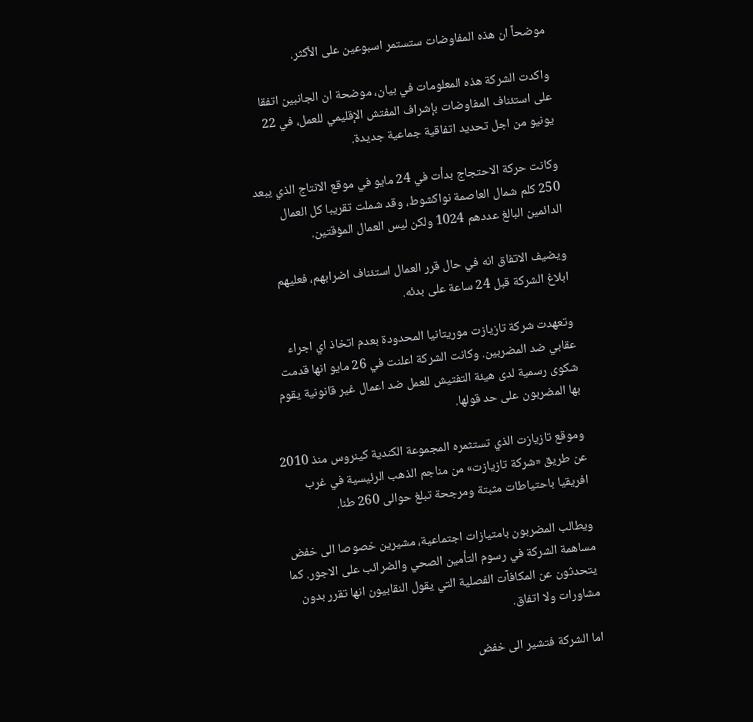موضحاً ان هذه المفاوضات ستستمر اسبوعين على الأكثر.

واكدت الشركة هذه المعلومات في بيان، موضحة ان الجانبين اتفقا على استئناف المفاوضات بإشراف المفتش الإقليمي للعمل، في 22 يونيو من اجل تحديد اتفاقية جماعية جديدة.

وكانت حركة الاحتجاج بدأت في 24 مايو في موقع الانتاج الذي يبعد 250 كلم شمال العاصمة نواكشوط، وقد شملت تقريبا كل العمال الدائمين البالغ عددهم 1024 ولكن ليس العمال المؤقتين.

ويضيف الاتفاق انه في حال قرر العمال استئناف اضرابهم، فعليهم ابلاغ الشركة قبل 24 ساعة على بدئه.

وتعهدت شركة تازيازت موريتانيا المحدودة بعدم اتخاذ اي اجراء عقابي ضد المضربين. وكانت الشركة اعلنت في 26 مايو انها قدمت شكوى رسمية لدى هيئة التفتيش للعمل ضد اعمال غير قانونية يقوم بها المضربون على حد قولها.

وموقع تازيازت الذي تستثمره المجموعة الكندية كينروس منذ 2010 عن طريق «شركة تازيازت» من مناجم الذهب الرئيسية في غرب افريقيا باحتياطات مثبتة ومرجحة تبلغ حوالى 260 طنا.

ويطالب المضربون بامتيازات اجتماعية، مشيرين خصوصا الى خفض مساهمة الشركة في رسوم التأمين الصحي والضرائب على الاجور. كما يتحدثون عن المكافآت الفصلية التي يقول النقابيون انها تقرر بدون مشاورات ولا اتفاق.

اما الشركة فتشير الى خفض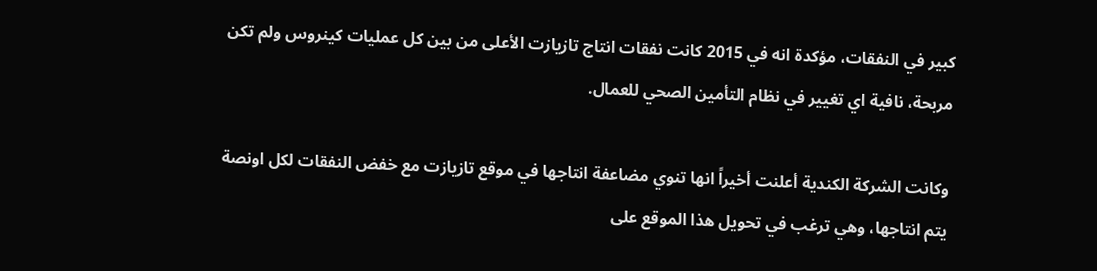كبير في النفقات، مؤكدة انه في 2015 كانت نفقات انتاج تازيازت الأعلى من بين كل عمليات كينروس ولم تكن مربحة، نافية اي تغيير في نظام التأمين الصحي للعمال.

وكانت الشركة الكندية أعلنت أخيراً انها تنوي مضاعفة انتاجها في موقع تازيازت مع خفض النفقات لكل اونصة يتم انتاجها، وهي ترغب في تحويل هذا الموقع على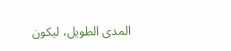المدى الطويل، ليكون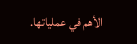الأهم في عملياتها.